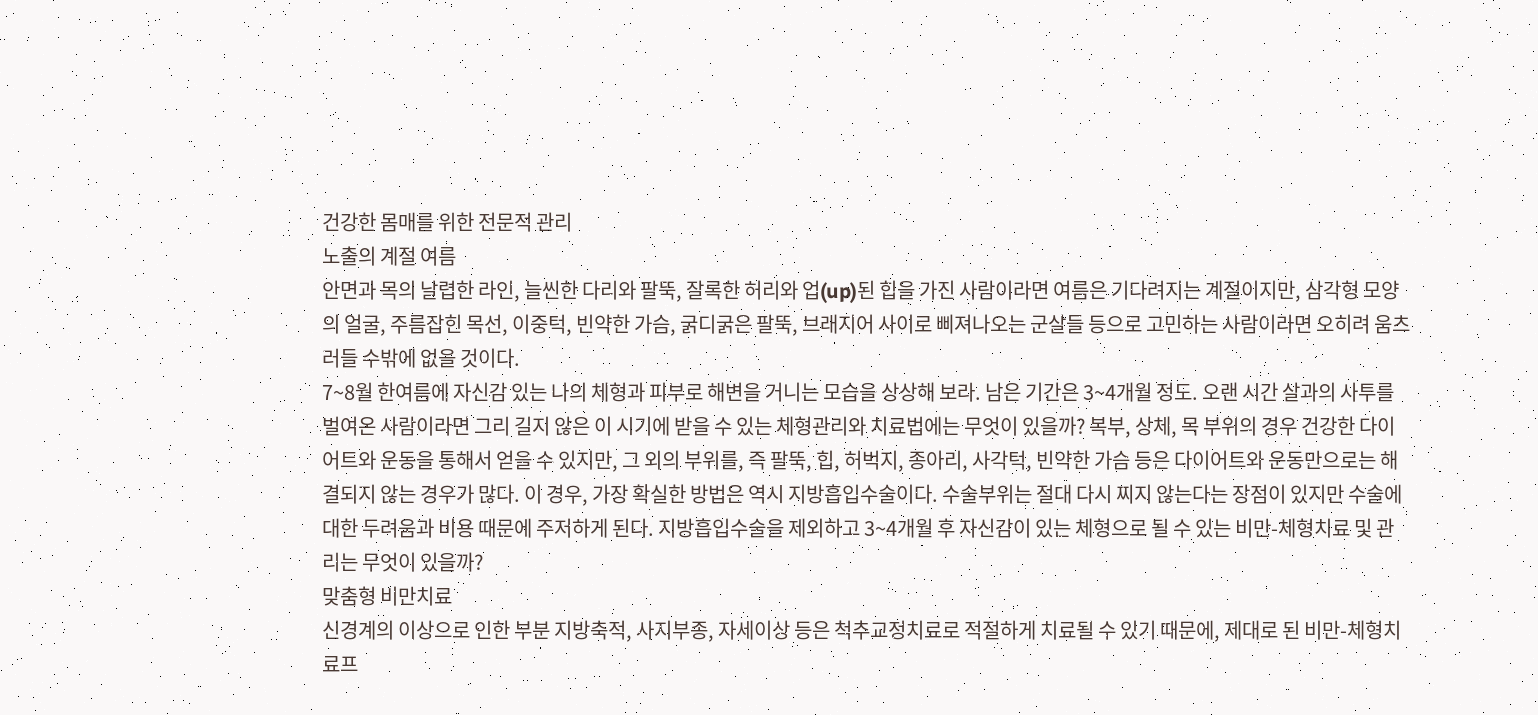건강한 몸매를 위한 전문적 관리
노출의 계절 여름
안면과 목의 날렵한 라인, 늘씬한 다리와 팔뚝, 잘록한 허리와 업(up)된 힙을 가진 사람이라면 여름은 기다려지는 계절이지만, 삼각형 모양의 얼굴, 주름잡힌 목선, 이중턱, 빈약한 가슴, 굵디굵은 팔뚝, 브래지어 사이로 삐져나오는 군살들 등으로 고민하는 사람이라면 오히려 움츠러들 수밖에 없을 것이다.
7~8월 한여름에 자신감 있는 나의 체형과 피부로 해변을 거니는 모습을 상상해 보라. 남은 기간은 3~4개월 정도. 오랜 시간 살과의 사투를 벌여온 사람이라면 그리 길지 않은 이 시기에 받을 수 있는 체형관리와 치료법에는 무엇이 있을까? 복부, 상체, 목 부위의 경우 건강한 다이어트와 운동을 통해서 얻을 수 있지만, 그 외의 부위를, 즉 팔뚝, 힙, 허벅지, 종아리, 사각턱, 빈약한 가슴 등은 다이어트와 운동만으로는 해결되지 않는 경우가 많다. 이 경우, 가장 확실한 방법은 역시 지방흡입수술이다. 수술부위는 절대 다시 찌지 않는다는 장점이 있지만 수술에 대한 두려움과 비용 때문에 주저하게 된다. 지방흡입수술을 제외하고 3~4개월 후 자신감이 있는 체형으로 될 수 있는 비만-체형치료 및 관리는 무엇이 있을까?
맞춤형 비만치료
신경계의 이상으로 인한 부분 지방축적, 사지부종, 자세이상 등은 척추교정치료로 적절하게 치료될 수 있기 때문에, 제대로 된 비만-체형치료프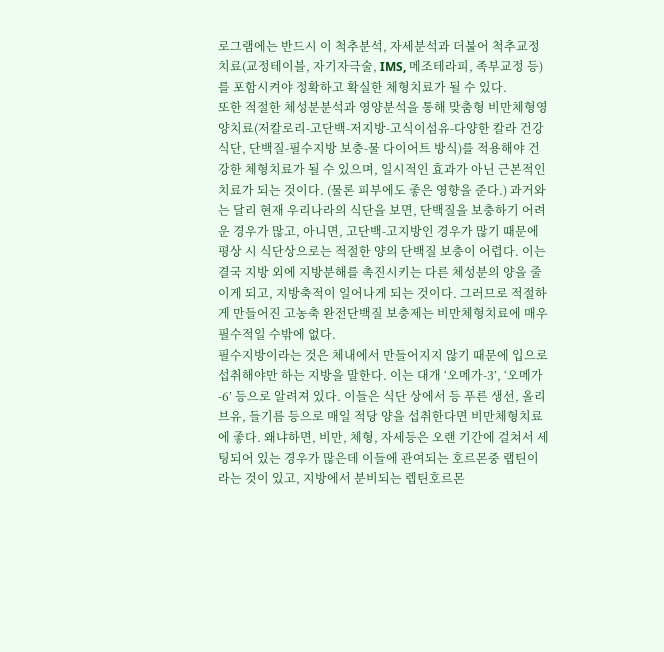로그램에는 반드시 이 척추분석, 자세분석과 더불어 척추교정치료(교정테이블, 자기자극술, IMS, 메조테라피, 족부교정 등)를 포함시켜야 정확하고 확실한 체형치료가 될 수 있다.
또한 적절한 체성분분석과 영양분석을 통해 맞춤형 비만체형영양치료(저칼로리-고단백-저지방-고식이섬유-다양한 칼라 건강식단, 단백질-필수지방 보충-물 다이어트 방식)를 적용해야 건강한 체형치료가 될 수 있으며, 일시적인 효과가 아닌 근본적인 치료가 되는 것이다. (물론 피부에도 좋은 영향을 준다.) 과거와는 달리 현재 우리나라의 식단을 보면, 단백질을 보충하기 어려운 경우가 많고, 아니면, 고단백-고지방인 경우가 많기 때문에 평상 시 식단상으로는 적절한 양의 단백질 보충이 어렵다. 이는 결국 지방 외에 지방분해를 촉진시키는 다른 체성분의 양을 줄이게 되고, 지방축적이 일어나게 되는 것이다. 그러므로 적절하게 만들어진 고농축 완전단백질 보충제는 비만체형치료에 매우 필수적일 수밖에 없다.
필수지방이라는 것은 체내에서 만들어지지 않기 때문에 입으로 섭취해야만 하는 지방을 말한다. 이는 대개 ‘오메가-3’, ‘오메가-6’ 등으로 알려져 있다. 이들은 식단 상에서 등 푸른 생선, 올리브유, 들기름 등으로 매일 적당 양을 섭취한다면 비만체형치료에 좋다. 왜냐하면, 비만, 체형, 자세등은 오랜 기간에 걸쳐서 세팅되어 있는 경우가 많은데 이들에 관여되는 호르몬중 랩틴이라는 것이 있고, 지방에서 분비되는 렙틴호르몬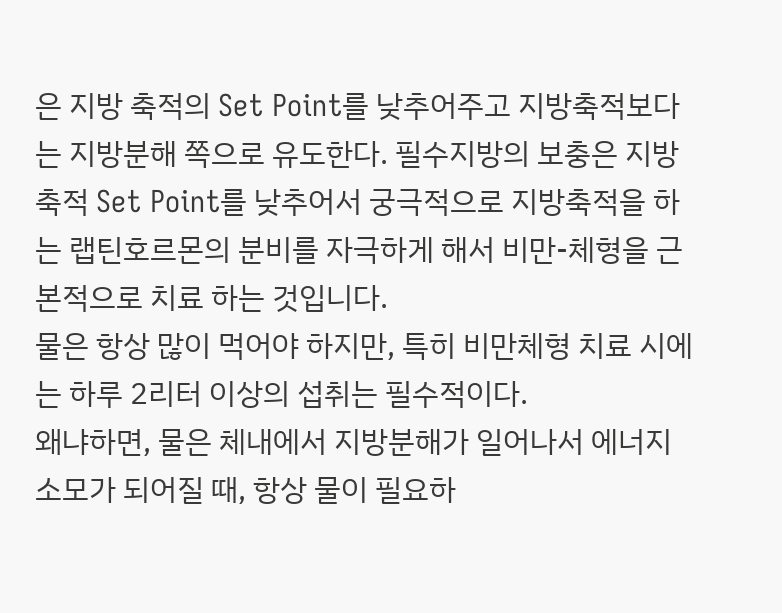은 지방 축적의 Set Point를 낮추어주고 지방축적보다는 지방분해 쪽으로 유도한다. 필수지방의 보충은 지방 축적 Set Point를 낮추어서 궁극적으로 지방축적을 하는 랩틴호르몬의 분비를 자극하게 해서 비만-체형을 근본적으로 치료 하는 것입니다.
물은 항상 많이 먹어야 하지만, 특히 비만체형 치료 시에는 하루 2리터 이상의 섭취는 필수적이다.
왜냐하면, 물은 체내에서 지방분해가 일어나서 에너지 소모가 되어질 때, 항상 물이 필요하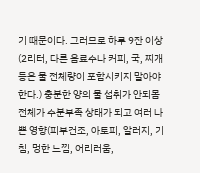기 때문이다. 그러므로 하루 9잔 이상(2리터, 다른 음료수나 커피, 국, 찌개 등은 물 전체량이 포함시키지 말아야 한다.) 충분한 양의 물 섭취가 안되몸 전체가 수분부족 상태가 되고 여러 나쁜 영향(피부건조, 아토피, 알러지, 기침, 멍한 느낌, 어리러움,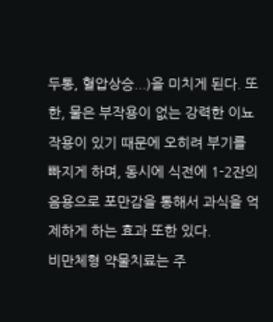두통, 혈압상승...)을 미치게 된다. 또한, 물은 부작용이 없는 강력한 이뇨작용이 있기 때문에 오히려 부기를 빠지게 하며, 동시에 식전에 1-2잔의 음용으로 포만감을 통해서 과식을 억제하게 하는 효과 또한 있다.
비만체형 약물치료는 주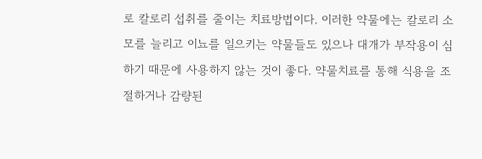로 칼로리 섭취를 줄이는 치료방법이다. 이러한 약물에는 칼로리 소모를 늘리고 이뇨를 일으키는 약물들도 있으나 대개가 부작용이 심하기 때문에 사용하지 않는 것이 좋다. 약물치료를 통해 식용을 조절하거나 감량된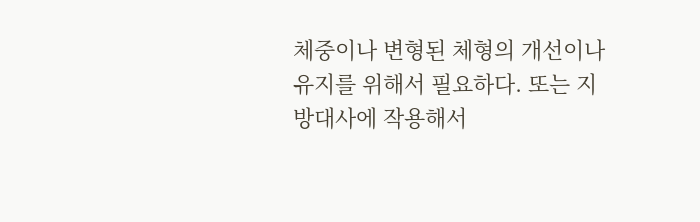체중이나 변형된 체형의 개선이나 유지를 위해서 필요하다. 또는 지방대사에 작용해서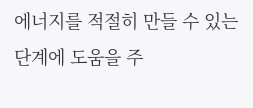에너지를 적절히 만들 수 있는 단계에 도움을 주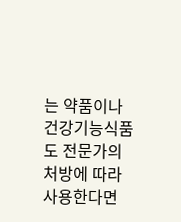는 약품이나 건강기능식품도 전문가의 처방에 따라 사용한다면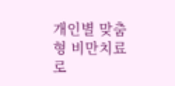개인별 맞춤형 비만치료로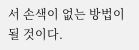서 손색이 없는 방법이 될 것이다.